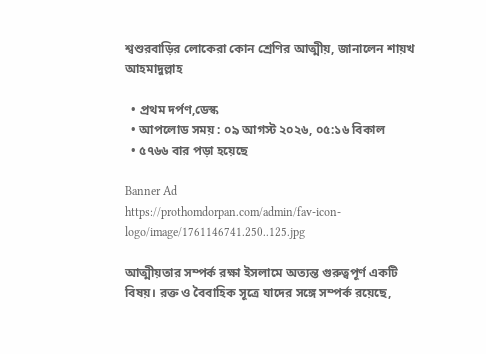শ্বশুরবাড়ির লোকেরা কোন শ্রেণির আত্মীয়, জানালেন শায়খ আহমাদুল্লাহ

  • প্রথম দর্পণ,ডেস্ক
  • আপলোড সময় : ০৯ আগস্ট ২০২৬, ০৫:১৬ বিকাল
  • ৫৭৬৬ বার পড়া হয়েছে

Banner Ad
https://prothomdorpan.com/admin/fav-icon-logo/image/1761146741.250..125.jpg

আত্মীয়তার সম্পর্ক রক্ষা ইসলামে অত্যন্ত গুরুত্বপূর্ণ একটি বিষয়। রক্ত ও বৈবাহিক সূত্রে যাদের সঙ্গে সম্পর্ক রয়েছে,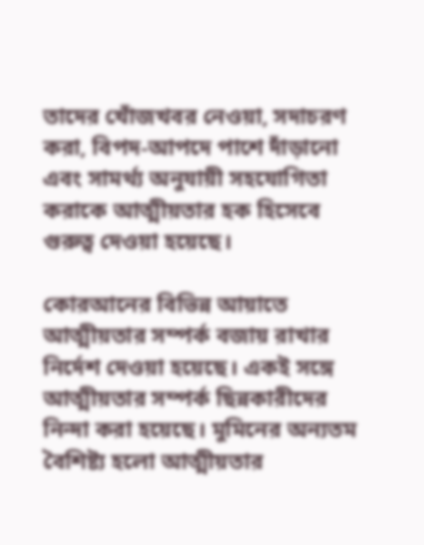তাদের খোঁজখবর নেওয়া, সদাচরণ করা, বিপদ-আপদে পাশে দাঁড়ানো এবং সামর্থ্য অনুযায়ী সহযোগিতা করাকে আত্মীয়তার হক হিসেবে গুরুত্ব দেওয়া হয়েছে।

কোরআনের বিভিন্ন আয়াতে আত্মীয়তার সম্পর্ক বজায় রাখার নির্দেশ দেওয়া হয়েছে। একই সঙ্গে আত্মীয়তার সম্পর্ক ছিন্নকারীদের নিন্দা করা হয়েছে। মুমিনের অন্যতম বৈশিষ্ট্য হলো আত্মীয়তার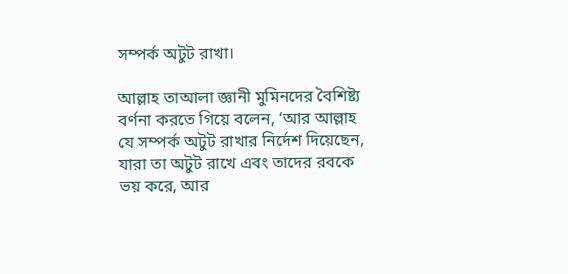সম্পর্ক অটুট রাখা।

আল্লাহ তাআলা জ্ঞানী মুমিনদের বৈশিষ্ট্য বর্ণনা করতে গিয়ে বলেন, ‘আর আল্লাহ যে সম্পর্ক অটুট রাখার নির্দেশ দিয়েছেন, যারা তা অটুট রাখে এবং তাদের রবকে ভয় করে, আর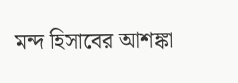মন্দ হিসাবের আশঙ্কা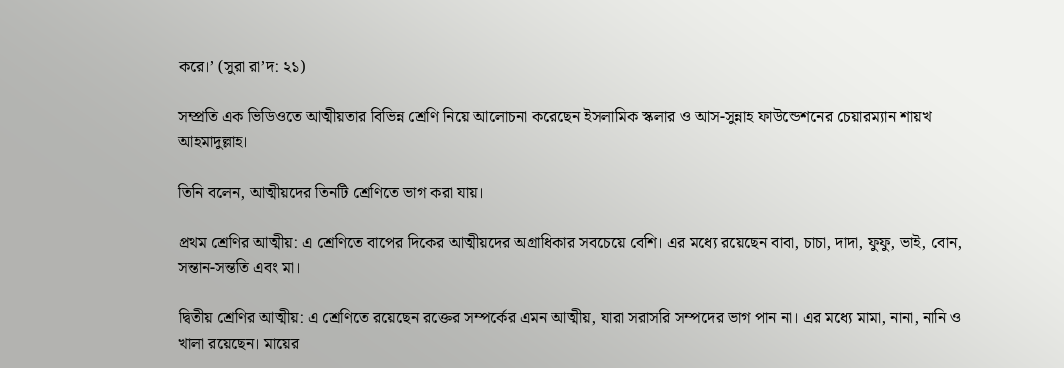করে।’ (সুরা রা’দ: ২১)

সম্প্রতি এক ভিডিওতে আত্মীয়তার বিভিন্ন শ্রেণি নিয়ে আলোচনা করেছেন ইসলামিক স্কলার ও আস-সুন্নাহ ফাউন্ডেশনের চেয়ারম্যান শায়খ আহমাদুল্লাহ।

তিনি বলেন, আত্মীয়দের তিনটি শ্রেণিতে ভাগ করা যায়।

প্রথম শ্রেণির আত্মীয়: এ শ্রেণিতে বাপের দিকের আত্মীয়দের অগ্রাধিকার সবচেয়ে বেশি। এর মধ্যে রয়েছেন বাবা, চাচা, দাদা, ফুফু, ভাই, বোন, সন্তান-সন্ততি এবং মা।

দ্বিতীয় শ্রেণির আত্মীয়: এ শ্রেণিতে রয়েছেন রক্তের সম্পর্কের এমন আত্মীয়, যারা সরাসরি সম্পদের ভাগ পান না। এর মধ্যে মামা, নানা, নানি ও খালা রয়েছেন। মায়ের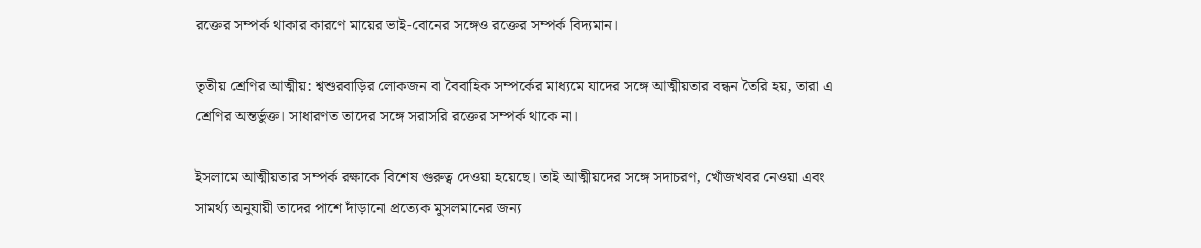রক্তের সম্পর্ক থাকার কারণে মায়ের ভাই-বোনের সঙ্গেও রক্তের সম্পর্ক বিদ্যমান।

তৃতীয় শ্রেণির আত্মীয়: শ্বশুরবাড়ির লোকজন বা বৈবাহিক সম্পর্কের মাধ্যমে যাদের সঙ্গে আত্মীয়তার বন্ধন তৈরি হয়, তারা এ শ্রেণির অন্তর্ভুক্ত। সাধারণত তাদের সঙ্গে সরাসরি রক্তের সম্পর্ক থাকে না।

ইসলামে আত্মীয়তার সম্পর্ক রক্ষাকে বিশেষ গুরুত্ব দেওয়া হয়েছে। তাই আত্মীয়দের সঙ্গে সদাচরণ, খোঁজখবর নেওয়া এবং সামর্থ্য অনুযায়ী তাদের পাশে দাঁড়ানো প্রত্যেক মুসলমানের জন্য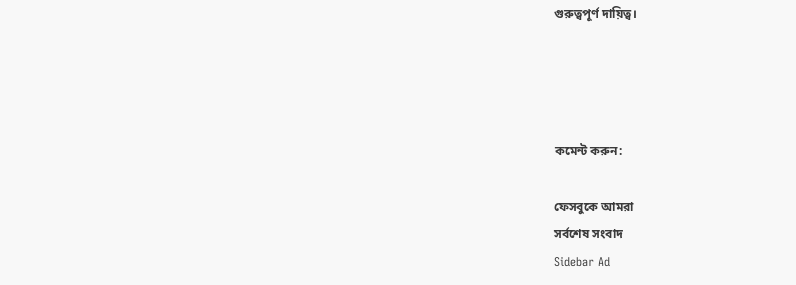গুরুত্বপূর্ণ দায়িত্ব।




কমেন্ট করুন:

ফেসবুকে আমরা
সর্বশেষ সংবাদ
Sidebar Ad